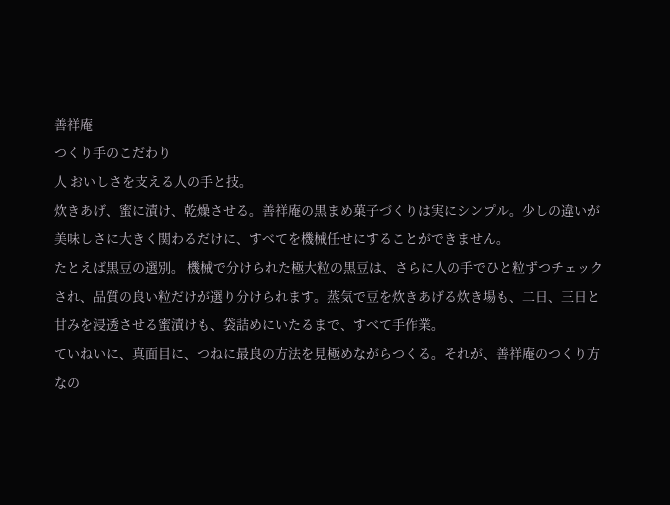善祥庵
つくり手のこだわり
人 おいしさを支える人の手と技。
炊きあげ、蜜に漬け、乾燥させる。善祥庵の黒まめ菓子づくりは実にシンプル。少しの違いが美味しさに大きく関わるだけに、すべてを機械任せにすることができません。
たとえば黒豆の選別。 機械で分けられた極大粒の黒豆は、さらに人の手でひと粒ずつチェックされ、品質の良い粒だけが選り分けられます。蒸気で豆を炊きあげる炊き場も、二日、三日と甘みを浸透させる蜜漬けも、袋詰めにいたるまで、すべて手作業。
ていねいに、真面目に、つねに最良の方法を見極めながらつくる。それが、善祥庵のつくり方なの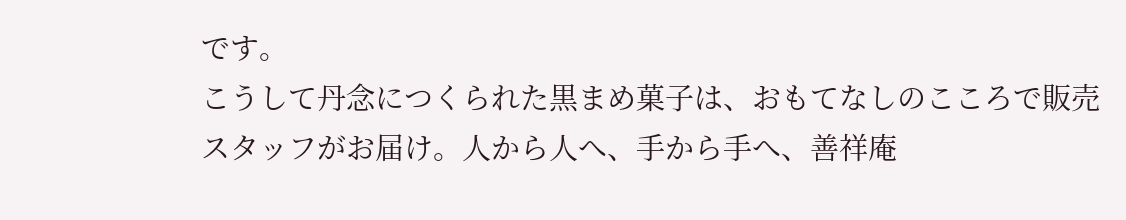です。
こうして丹念につくられた黒まめ菓子は、おもてなしのこころで販売スタッフがお届け。人から人へ、手から手へ、善祥庵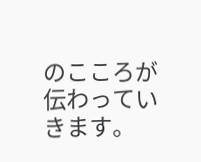のこころが伝わっていきます。